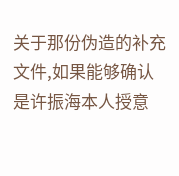关于那份伪造的补充文件,如果能够确认是许振海本人授意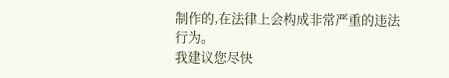制作的,在法律上会构成非常严重的违法行为。
我建议您尽快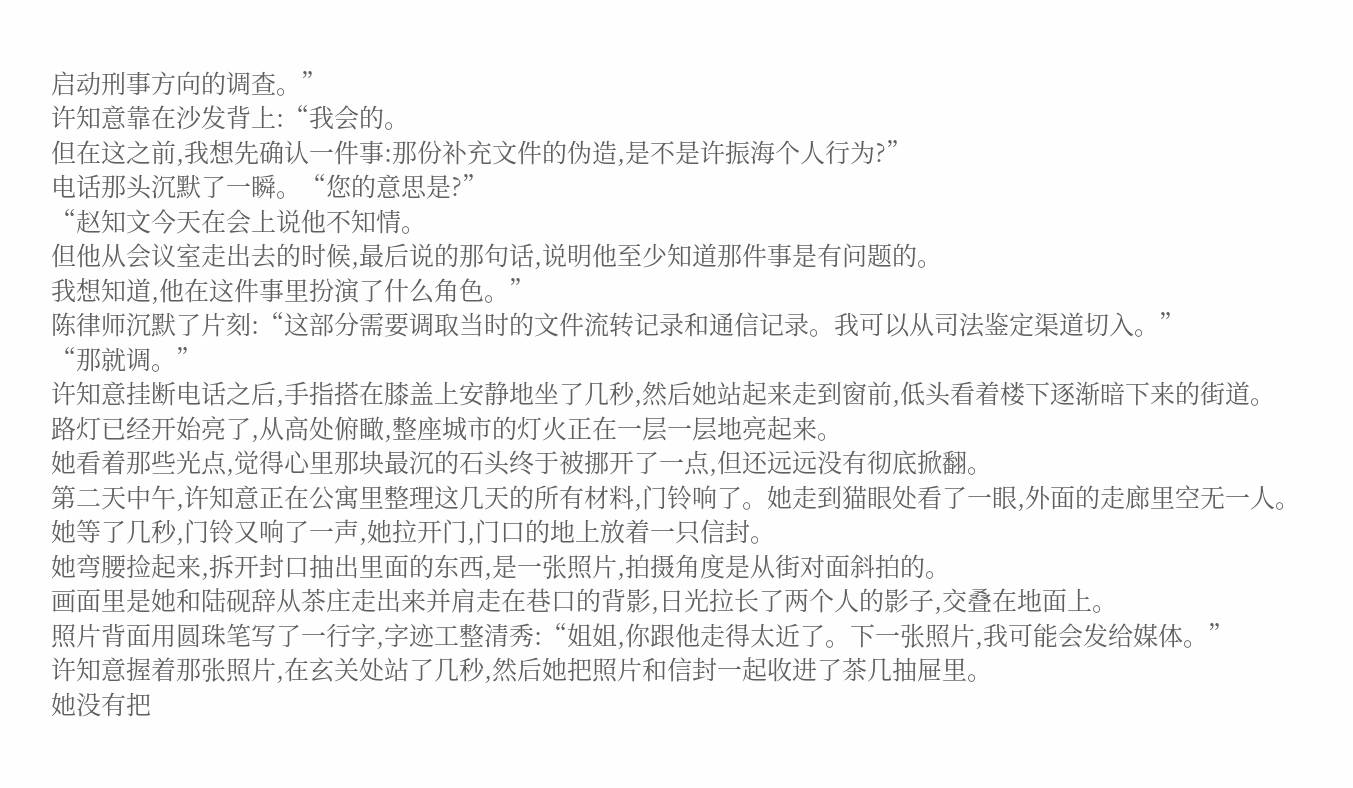启动刑事方向的调查。”
许知意靠在沙发背上:“我会的。
但在这之前,我想先确认一件事:那份补充文件的伪造,是不是许振海个人行为?”
电话那头沉默了一瞬。“您的意思是?”
“赵知文今天在会上说他不知情。
但他从会议室走出去的时候,最后说的那句话,说明他至少知道那件事是有问题的。
我想知道,他在这件事里扮演了什么角色。”
陈律师沉默了片刻:“这部分需要调取当时的文件流转记录和通信记录。我可以从司法鉴定渠道切入。”
“那就调。”
许知意挂断电话之后,手指搭在膝盖上安静地坐了几秒,然后她站起来走到窗前,低头看着楼下逐渐暗下来的街道。
路灯已经开始亮了,从高处俯瞰,整座城市的灯火正在一层一层地亮起来。
她看着那些光点,觉得心里那块最沉的石头终于被挪开了一点,但还远远没有彻底掀翻。
第二天中午,许知意正在公寓里整理这几天的所有材料,门铃响了。她走到猫眼处看了一眼,外面的走廊里空无一人。
她等了几秒,门铃又响了一声,她拉开门,门口的地上放着一只信封。
她弯腰捡起来,拆开封口抽出里面的东西,是一张照片,拍摄角度是从街对面斜拍的。
画面里是她和陆砚辞从茶庄走出来并肩走在巷口的背影,日光拉长了两个人的影子,交叠在地面上。
照片背面用圆珠笔写了一行字,字迹工整清秀:“姐姐,你跟他走得太近了。下一张照片,我可能会发给媒体。”
许知意握着那张照片,在玄关处站了几秒,然后她把照片和信封一起收进了茶几抽屉里。
她没有把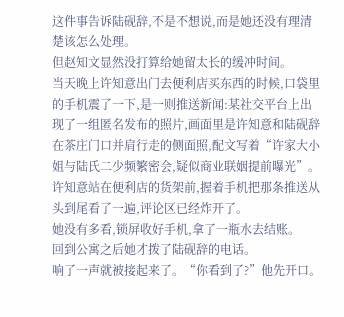这件事告诉陆砚辞,不是不想说,而是她还没有理清楚该怎么处理。
但赵知文显然没打算给她留太长的缓冲时间。
当天晚上许知意出门去便利店买东西的时候,口袋里的手机震了一下,是一则推送新闻:某社交平台上出现了一组匿名发布的照片,画面里是许知意和陆砚辞在茶庄门口并肩行走的侧面照,配文写着“许家大小姐与陆氏二少频繁密会,疑似商业联姻提前曝光”。
许知意站在便利店的货架前,握着手机把那条推送从头到尾看了一遍,评论区已经炸开了。
她没有多看,锁屏收好手机,拿了一瓶水去结账。
回到公寓之后她才拨了陆砚辞的电话。
响了一声就被接起来了。“你看到了?”他先开口。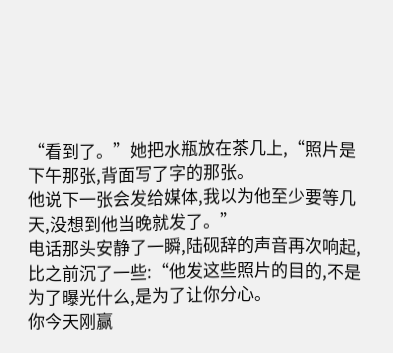“看到了。”她把水瓶放在茶几上,“照片是下午那张,背面写了字的那张。
他说下一张会发给媒体,我以为他至少要等几天,没想到他当晚就发了。”
电话那头安静了一瞬,陆砚辞的声音再次响起,比之前沉了一些:“他发这些照片的目的,不是为了曝光什么,是为了让你分心。
你今天刚赢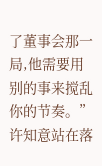了董事会那一局,他需要用别的事来搅乱你的节奏。”
许知意站在落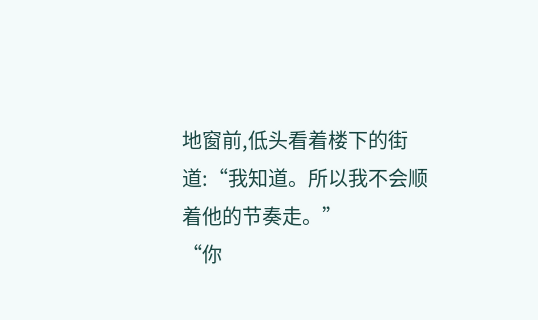地窗前,低头看着楼下的街道:“我知道。所以我不会顺着他的节奏走。”
“你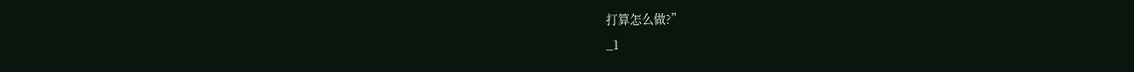打算怎么做?”
_1